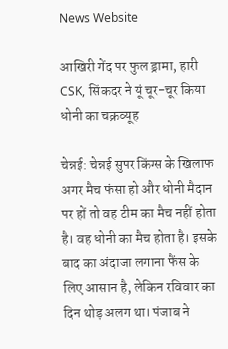News Website

आखिरी गेंद पर फुल ड्रामा, हारी CSK, सिंकदर ने यूं चूर-चूर किया धोनी का चक्रव्यूह

चेन्नई: चेन्नई सुपर किंग्स के खिलाफ अगर मैच फंसा हो और धोनी मैदान पर हों तो वह टीम का मैच नहीं होता है। वह धोनी का मैच होता है। इसके बाद का अंदाजा लगाना फैंस के लिए आसान है, लेकिन रविवार का दिन थोड़ अलग था। पंजाब ने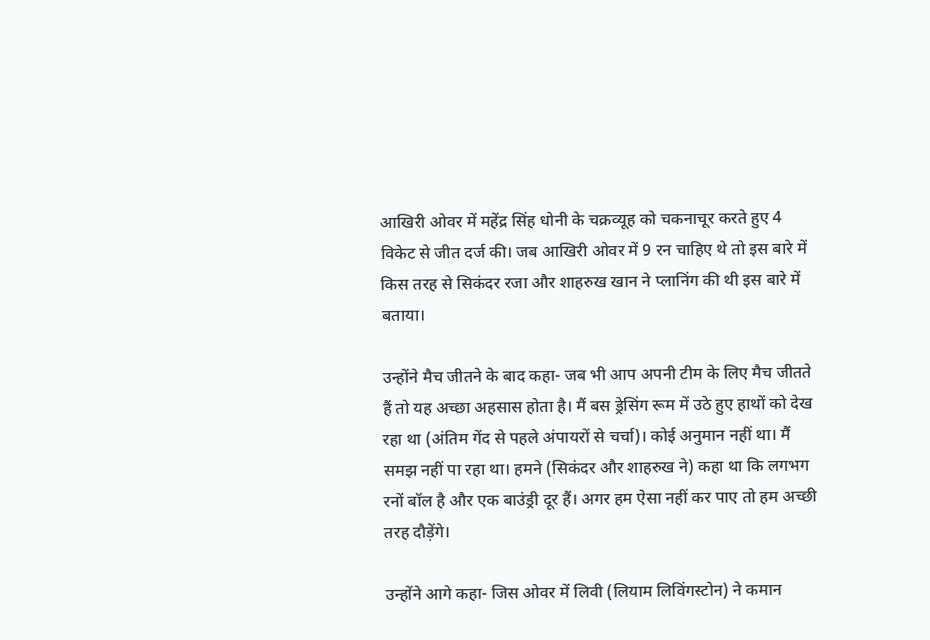आखिरी ओवर में महेंद्र सिंह धोनी के चक्रव्यूह को चकनाचूर करते हुए 4 विकेट से जीत दर्ज की। जब आखिरी ओवर में 9 रन चाहिए थे तो इस बारे में किस तरह से सिकंदर रजा और शाहरुख खान ने प्लानिंग की थी इस बारे में बताया।

उन्होंने मैच जीतने के बाद कहा- जब भी आप अपनी टीम के लिए मैच जीतते हैं तो यह अच्छा अहसास होता है। मैं बस ड्रेसिंग रूम में उठे हुए हाथों को देख रहा था (अंतिम गेंद से पहले अंपायरों से चर्चा)। कोई अनुमान नहीं था। मैं समझ नहीं पा रहा था। हमने (सिकंदर और शाहरुख ने) कहा था कि लगभग रनों बॉल है और एक बाउंड्री दूर हैं। अगर हम ऐसा नहीं कर पाए तो हम अच्छी तरह दौड़ेंगे।

उन्होंने आगे कहा- जिस ओवर में लिवी (लियाम लिविंगस्टोन) ने कमान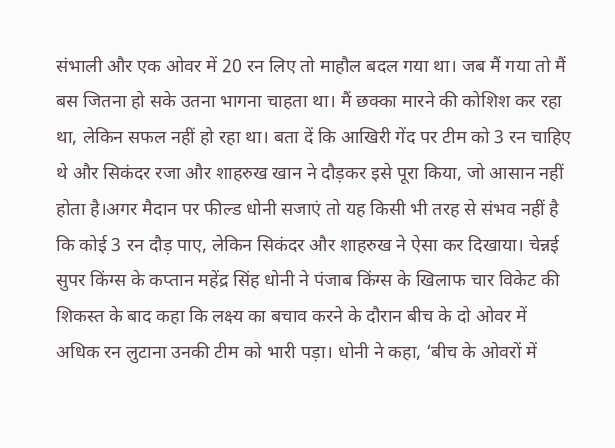संभाली और एक ओवर में 20 रन लिए तो माहौल बदल गया था। जब मैं गया तो मैं बस जितना हो सके उतना भागना चाहता था। मैं छक्का मारने की कोशिश कर रहा था, लेकिन सफल नहीं हो रहा था। बता दें कि आखिरी गेंद पर टीम को 3 रन चाहिए थे और सिकंदर रजा और शाहरुख खान ने दौड़कर इसे पूरा किया, जो आसान नहीं होता है।अगर मैदान पर फील्ड धोनी सजाएं तो यह किसी भी तरह से संभव नहीं है कि कोई 3 रन दौड़ पाए, लेकिन सिकंदर और शाहरुख ने ऐसा कर दिखाया। चेन्नई सुपर किंग्स के कप्तान महेंद्र सिंह धोनी ने पंजाब किंग्स के खिलाफ चार विकेट की शिकस्त के बाद कहा कि लक्ष्य का बचाव करने के दौरान बीच के दो ओवर में अधिक रन लुटाना उनकी टीम को भारी पड़ा। धोनी ने कहा, ‘बीच के ओवरों में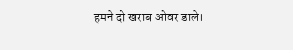हमने दो खराब ओवर डाले।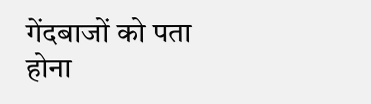गेंदबाजों को पता होना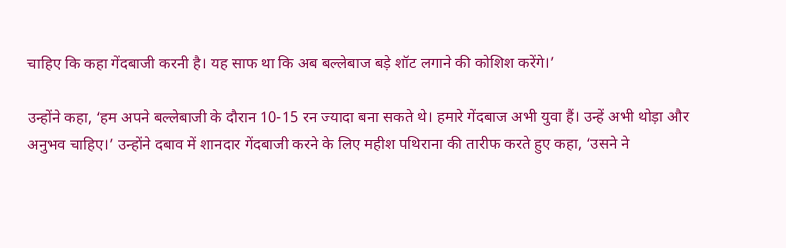चाहिए कि कहा गेंदबाजी करनी है। यह साफ था कि अब बल्लेबाज बड़े शॉट लगाने की कोशिश करेंगे।’

उन्होंने कहा, ‘हम अपने बल्लेबाजी के दौरान 10-15 रन ज्यादा बना सकते थे। हमारे गेंदबाज अभी युवा हैं। उन्हें अभी थोड़ा और अनुभव चाहिए।’ उन्होंने दबाव में शानदार गेंदबाजी करने के लिए महीश पथिराना की तारीफ करते हुए कहा, ‘उसने ने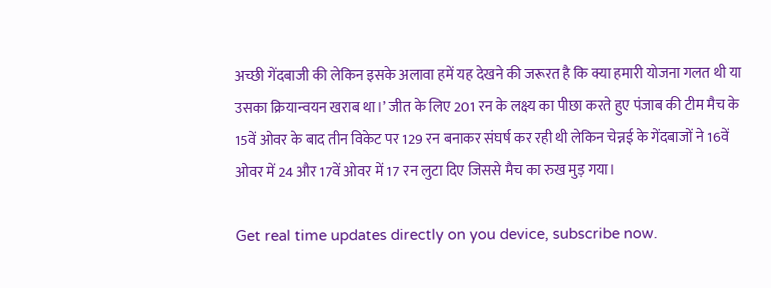अच्छी गेंदबाजी की लेकिन इसके अलावा हमें यह देखने की जरूरत है कि क्या हमारी योजना गलत थी या उसका क्रियान्वयन खराब था।’ जीत के लिए 201 रन के लक्ष्य का पीछा करते हुए पंजाब की टीम मैच के 15वें ओवर के बाद तीन विकेट पर 129 रन बनाकर संघर्ष कर रही थी लेकिन चेन्नई के गेंदबाजों ने 16वें ओवर में 24 और 17वें ओवर में 17 रन लुटा दिए जिससे मैच का रुख मुड़ गया।

Get real time updates directly on you device, subscribe now.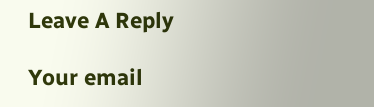Leave A Reply

Your email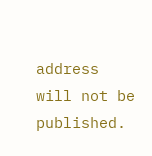address will not be published.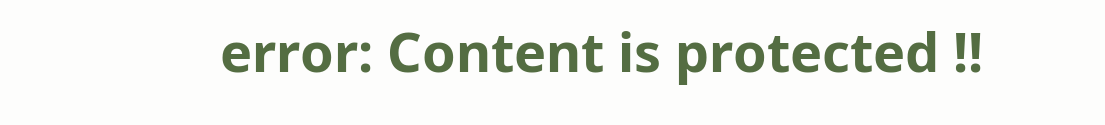error: Content is protected !!